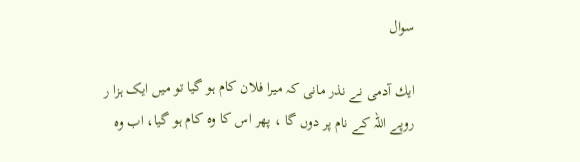سوال

ايك آدمی نے نذر مانی کہ میرا فلان کام ہو گیا تو میں ایک ہزا ر روپے اللہ کے نام پر دوں گا ، پھر اس کا وہ کام ہو گیا، اب وہ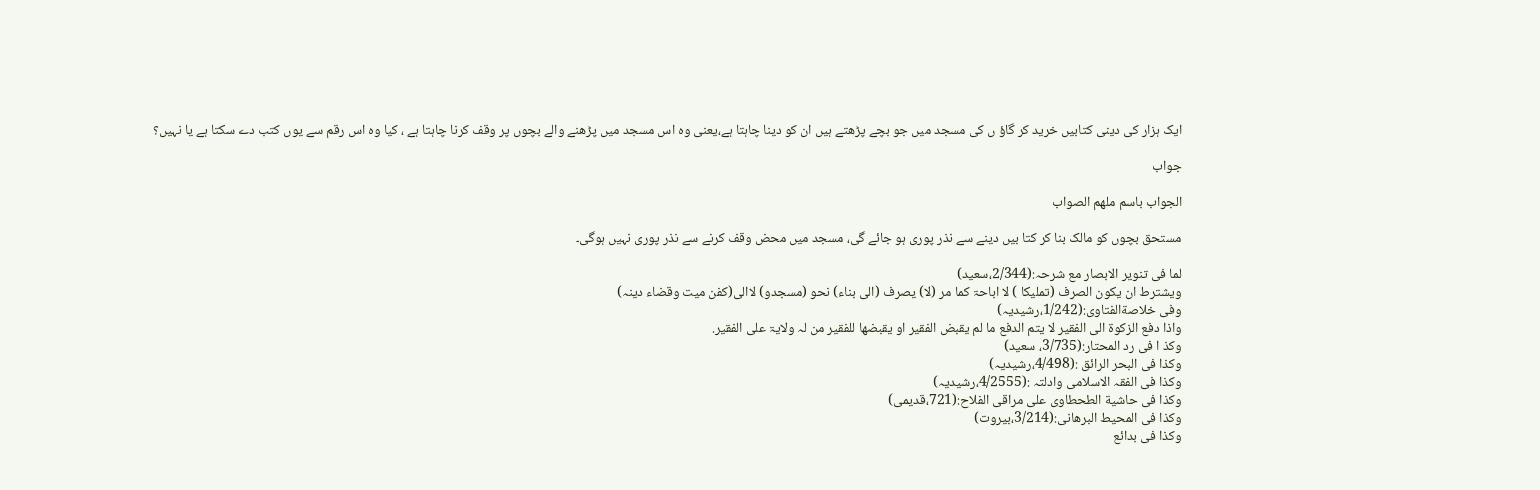ایک ہزار کی دینی کتابیں خرید کر گاؤ ں کی مسجد میں جو بچے پڑھتے ہیں ان کو دینا چاہتا ہے،یعنی وہ اس مسجد میں پڑھنے والے بچوں پر وقف کرنا چاہتا ہے ، کیا وہ اس رقم سے یوں کتب دے سکتا ہے یا نہیں؟

جواب

الجواب باسم ملھم الصواب

مستحق بچوں کو مالک بنا کر کتا بیں دینے سے نذر پوری ہو جائے گی، مسجد میں محض وقف کرنے سے نذر پوری نہیں ہوگی۔

لما فی تنویر الابصار مع شرحہ:(2/344،سعید)
ویشترط ان یکون الصرف (تملیکا ) لا اباحۃ کما مر (لا) یصرف (الی بناء) نحو (مسجدو) لاالی(کفن میت وقضاء دینہ)
وفی خلاصةالفتاوی:(1/242،رشیدیہ)
واذا دفع الزکوۃ الی الفقیر لا یتم الدفع ما لم یقبض الفقیر او یقبضھا للفقیر من لہ ولایۃ علی الفقیر.
وکذ ا فی رد المحتار:(3/735، سعید)
وکذا فی البحر الرائق :(4/498،رشیدیہ)
وکذا فی الفقہ الاسلامی وادلتہ :(4/2555،رشیدیہ)
وکذا فی حاشية الطحطاوی علی مراقی الفلاح:(721،قدیمی)
وکذا فی المحیط البرھانی:(3/214،بیروت)
وکذا فی بدائع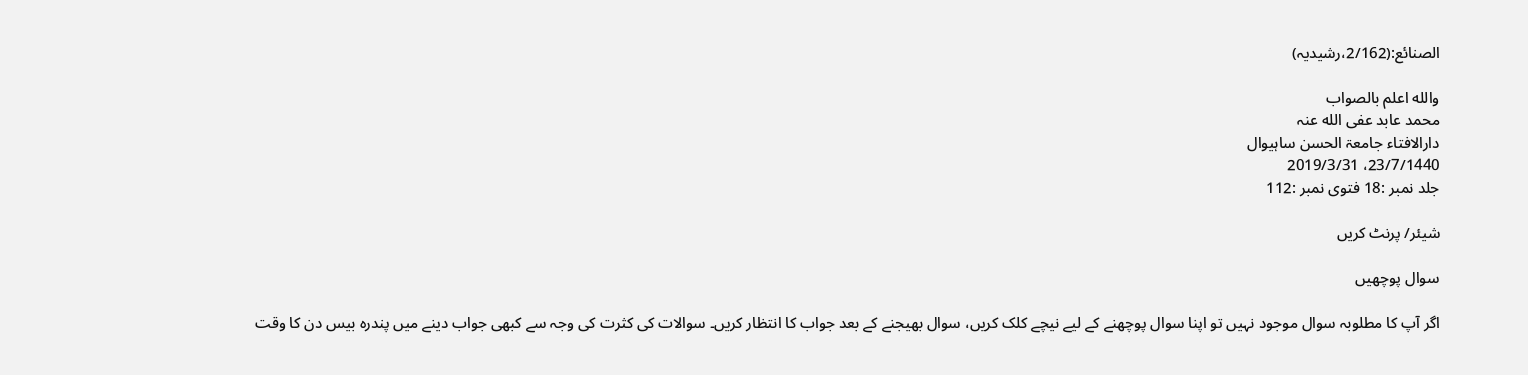الصنائع:(2/162،رشیدیہ)

والله اعلم بالصواب
محمد عابد عفی الله عنہ
دارالافتاء جامعۃ الحسن ساہیوال
23/7/1440، 2019/3/31
جلد نمبر :18 فتوی نمبر :112

شیئر/ پرنٹ کریں

سوال پوچھیں

اگر آپ کا مطلوبہ سوال موجود نہیں تو اپنا سوال پوچھنے کے لیے نیچے کلک کریں، سوال بھیجنے کے بعد جواب کا انتظار کریں۔ سوالات کی کثرت کی وجہ سے کبھی جواب دینے میں پندرہ بیس دن کا وقت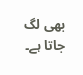بھی لگ جاتا ہے۔